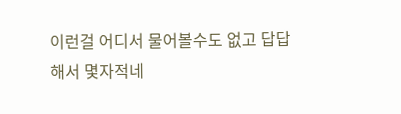이런걸 어디서 물어볼수도 없고 답답해서 몇자적네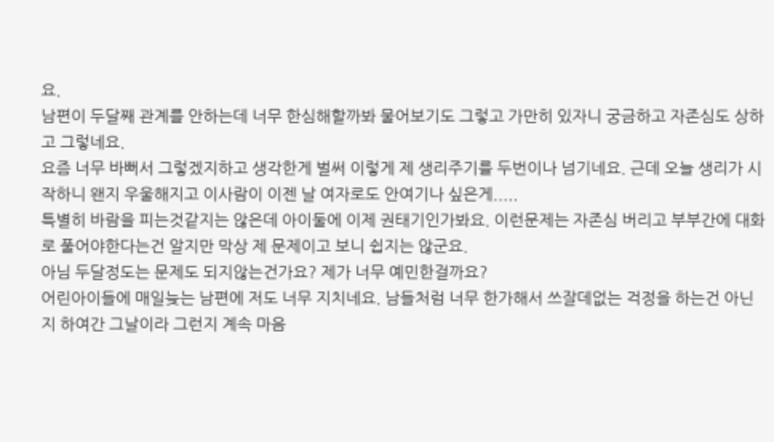요.
남편이 두달째 관계를 안하는데 너무 한심해할까봐 물어보기도 그렇고 가만히 있자니 궁금하고 자존심도 상하고 그렇네요.
요즘 너무 바뻐서 그렇겠지하고 생각한게 벌써 이렇게 제 생리주기를 두번이나 넘기네요. 근데 오늘 생리가 시작하니 왠지 우울해지고 이사람이 이젠 날 여자로도 안여기나 싶은게.....
특별히 바람을 피는것같지는 않은데 아이둘에 이제 권태기인가봐요. 이런문제는 자존심 버리고 부부간에 대화로 풀어야한다는건 알지만 막상 제 문제이고 보니 쉽지는 않군요.
아님 두달정도는 문제도 되지않는건가요? 제가 너무 예민한걸까요?
어린아이들에 매일늦는 남편에 저도 너무 지치네요. 남들처럼 너무 한가해서 쓰잘데없는 걱정을 하는건 아닌지 하여간 그날이라 그런지 계속 마음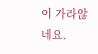이 가라않네요.